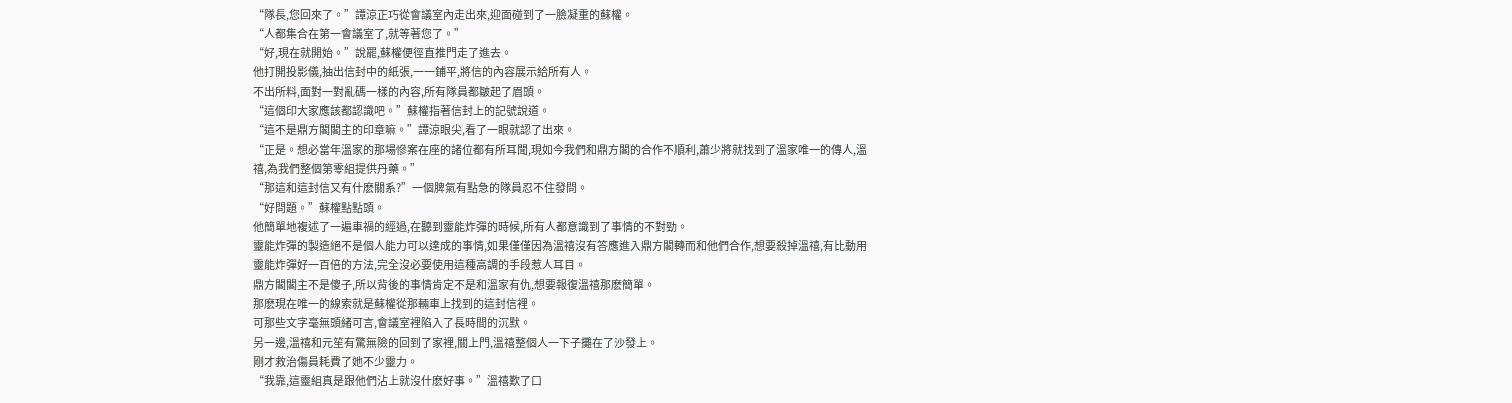“隊長,您回來了。”譚涼正巧從會議室內走出來,迎面碰到了一臉凝重的蘇權。
“人都集合在第一會議室了,就等著您了。”
“好,現在就開始。”說罷,蘇權便徑直推門走了進去。
他打開投影儀,抽出信封中的紙張,一一鋪平,將信的內容展示給所有人。
不出所料,面對一對亂碼一樣的內容,所有隊員都皺起了眉頭。
“這個印大家應該都認識吧。”蘇權指著信封上的記號說道。
“這不是鼎方閣閣主的印章嘛。”譚涼眼尖,看了一眼就認了出來。
“正是。想必當年溫家的那場慘案在座的諸位都有所耳聞,現如今我們和鼎方閣的合作不順利,蕭少將就找到了溫家唯一的傳人,溫禧,為我們整個第零組提供丹藥。”
“那這和這封信又有什麽關系?”一個脾氣有點急的隊員忍不住發問。
“好問題。”蘇權點點頭。
他簡單地複述了一遍車禍的經過,在聽到靈能炸彈的時候,所有人都意識到了事情的不對勁。
靈能炸彈的製造絕不是個人能力可以達成的事情,如果僅僅因為溫禧沒有答應進入鼎方閣轉而和他們合作,想要殺掉溫禧,有比動用靈能炸彈好一百倍的方法,完全沒必要使用這種高調的手段惹人耳目。
鼎方閣閣主不是傻子,所以背後的事情肯定不是和溫家有仇,想要報復溫禧那麽簡單。
那麽現在唯一的線索就是蘇權從那輛車上找到的這封信裡。
可那些文字毫無頭緒可言,會議室裡陷入了長時間的沉默。
另一邊,溫禧和元笙有驚無險的回到了家裡,關上門,溫禧整個人一下子攤在了沙發上。
剛才救治傷員耗費了她不少靈力。
“我靠,這靈組真是跟他們沾上就沒什麽好事。”溫禧歎了口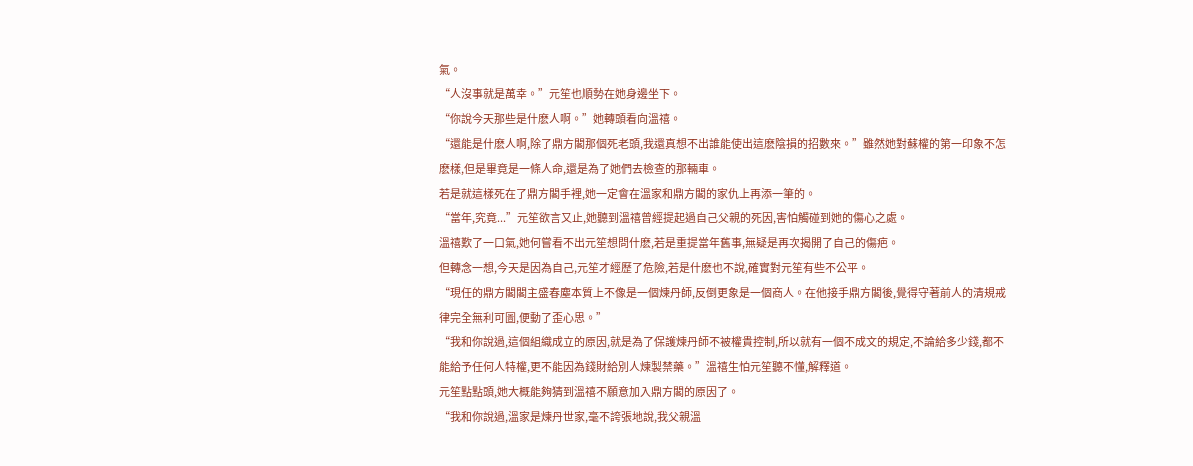氣。
“人沒事就是萬幸。”元笙也順勢在她身邊坐下。
“你說今天那些是什麽人啊。”她轉頭看向溫禧。
“還能是什麽人啊,除了鼎方閣那個死老頭,我還真想不出誰能使出這麽陰損的招數來。”雖然她對蘇權的第一印象不怎麽樣,但是畢竟是一條人命,還是為了她們去檢查的那輛車。
若是就這樣死在了鼎方閣手裡,她一定會在溫家和鼎方閣的家仇上再添一筆的。
“當年,究竟...”元笙欲言又止,她聽到溫禧曾經提起過自己父親的死因,害怕觸碰到她的傷心之處。
溫禧歎了一口氣,她何嘗看不出元笙想問什麽,若是重提當年舊事,無疑是再次揭開了自己的傷疤。
但轉念一想,今天是因為自己,元笙才經歷了危險,若是什麽也不說,確實對元笙有些不公平。
“現任的鼎方閣閣主盛春塵本質上不像是一個煉丹師,反倒更象是一個商人。在他接手鼎方閣後,覺得守著前人的清規戒律完全無利可圖,便動了歪心思。”
“我和你說過,這個組織成立的原因,就是為了保護煉丹師不被權貴控制,所以就有一個不成文的規定,不論給多少錢,都不能給予任何人特權,更不能因為錢財給別人煉製禁藥。”溫禧生怕元笙聽不懂,解釋道。
元笙點點頭,她大概能夠猜到溫禧不願意加入鼎方閣的原因了。
“我和你說過,溫家是煉丹世家,毫不誇張地說,我父親溫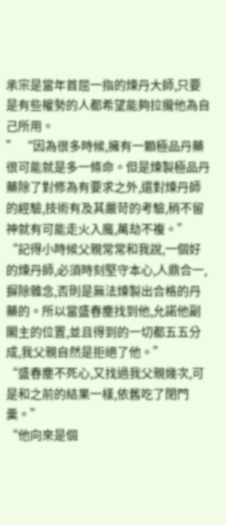承宗是當年首屈一指的煉丹大師,只要是有些權勢的人都希望能夠拉攏他為自己所用。
” “因為很多時候,擁有一顆極品丹藥很可能就是多一條命。但是煉製極品丹藥除了對修為有要求之外,還對煉丹師的經驗,技術有及其嚴苛的考驗,稍不留神就有可能走火入魔,萬劫不複。”
“記得小時候父親常常和我說,一個好的煉丹師,必須時刻堅守本心,人鼎合一,摒除雜念,否則是無法煉製出合格的丹藥的。所以當盛春塵找到他,允諾他副閣主的位置,並且得到的一切都五五分成,我父親自然是拒絕了他。”
“盛春塵不死心,又找過我父親幾次,可是和之前的結果一樣,依舊吃了閉門羹。”
“他向來是個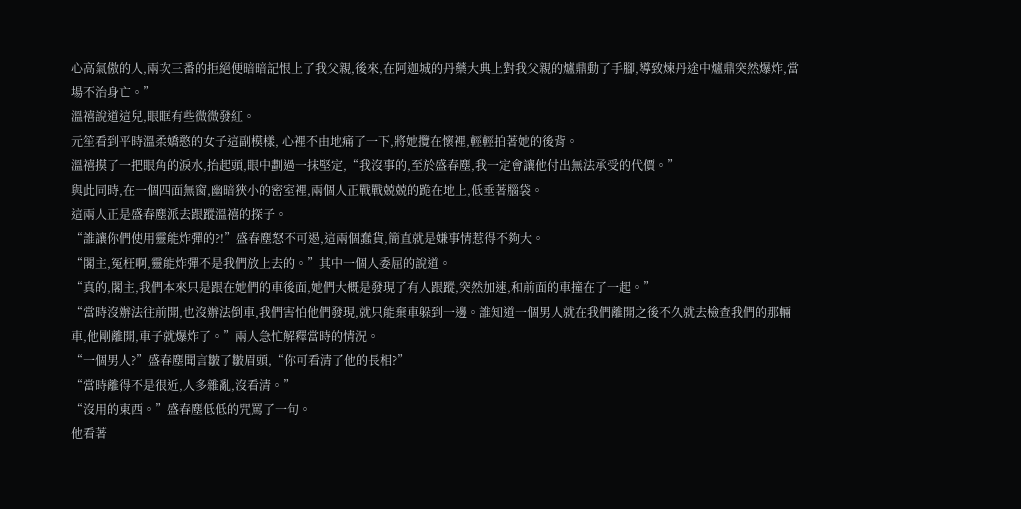心高氣傲的人,兩次三番的拒絕便暗暗記恨上了我父親,後來,在阿迦城的丹藥大典上對我父親的爐鼎動了手腳,導致煉丹途中爐鼎突然爆炸,當場不治身亡。”
溫禧說道這兒,眼眶有些微微發紅。
元笙看到平時溫柔嬌憨的女子這副模樣, 心裡不由地痛了一下,將她攬在懷裡,輕輕拍著她的後背。
溫禧摸了一把眼角的淚水,抬起頭,眼中劃過一抹堅定,“我沒事的,至於盛春塵,我一定會讓他付出無法承受的代價。”
與此同時,在一個四面無窗,幽暗狹小的密室裡,兩個人正戰戰兢兢的跪在地上,低垂著腦袋。
這兩人正是盛春塵派去跟蹤溫禧的探子。
“誰讓你們使用靈能炸彈的?!”盛春塵怒不可遏,這兩個蠢貨,簡直就是嫌事情惹得不夠大。
“閣主,冤枉啊,靈能炸彈不是我們放上去的。”其中一個人委屈的說道。
“真的,閣主,我們本來只是跟在她們的車後面,她們大概是發現了有人跟蹤,突然加速,和前面的車撞在了一起。”
“當時沒辦法往前開,也沒辦法倒車,我們害怕他們發現,就只能棄車躲到一邊。誰知道一個男人就在我們離開之後不久就去檢查我們的那輛車,他剛離開,車子就爆炸了。”兩人急忙解釋當時的情況。
“一個男人?”盛春塵聞言皺了皺眉頭,“你可看清了他的長相?”
“當時離得不是很近,人多雜亂,沒看清。”
“沒用的東西。”盛春塵低低的咒罵了一句。
他看著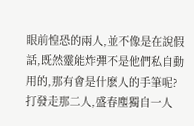眼前惶恐的兩人,並不像是在說假話,既然靈能炸彈不是他們私自動用的,那有會是什麽人的手筆呢?
打發走那二人,盛春塵獨自一人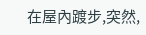在屋內踱步,突然,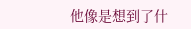他像是想到了什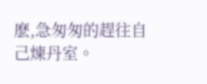麽,急匆匆的趕往自己煉丹室。